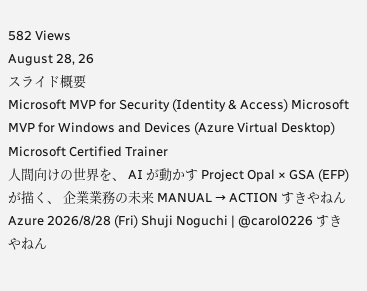582 Views
August 28, 26
スライド概要
Microsoft MVP for Security (Identity & Access) Microsoft MVP for Windows and Devices (Azure Virtual Desktop) Microsoft Certified Trainer
人間向けの世界を、 AI が動かす Project Opal × GSA (EFP) が描く、 企業業務の未来 MANUAL → ACTION すきやねん Azure 2026/8/28 (Fri) Shuji Noguchi | @carol0226 すきやねん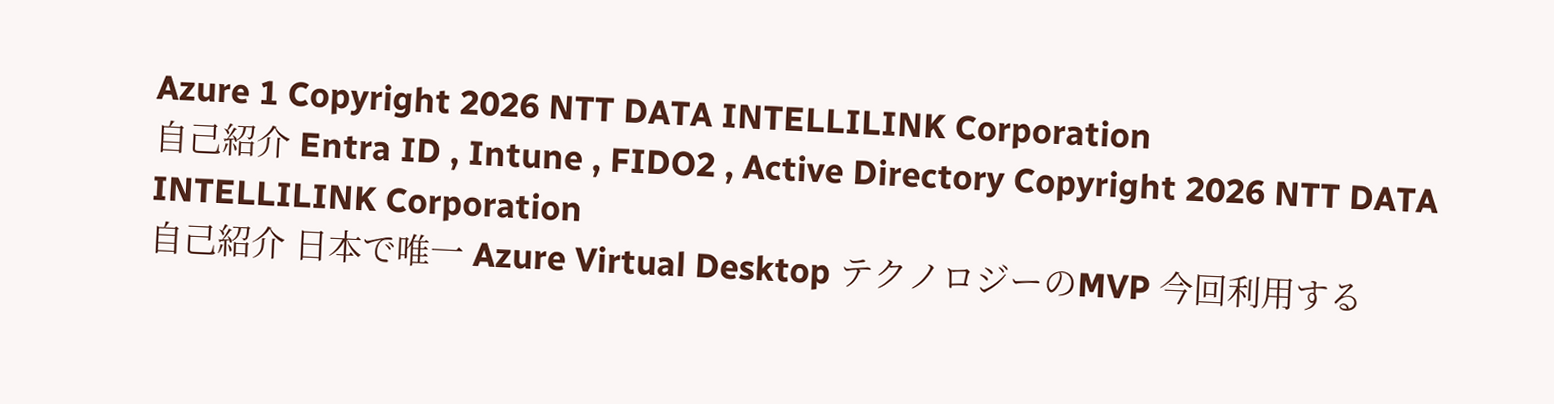Azure 1 Copyright 2026 NTT DATA INTELLILINK Corporation
自己紹介 Entra ID , Intune , FIDO2 , Active Directory Copyright 2026 NTT DATA INTELLILINK Corporation
自己紹介 日本で唯一 Azure Virtual Desktop テクノロジーのMVP 今回利用する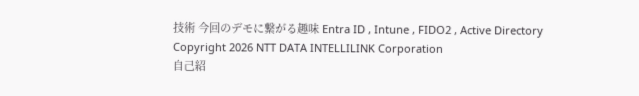技術 今回のデモに繋がる趣味 Entra ID , Intune , FIDO2 , Active Directory Copyright 2026 NTT DATA INTELLILINK Corporation
自己紹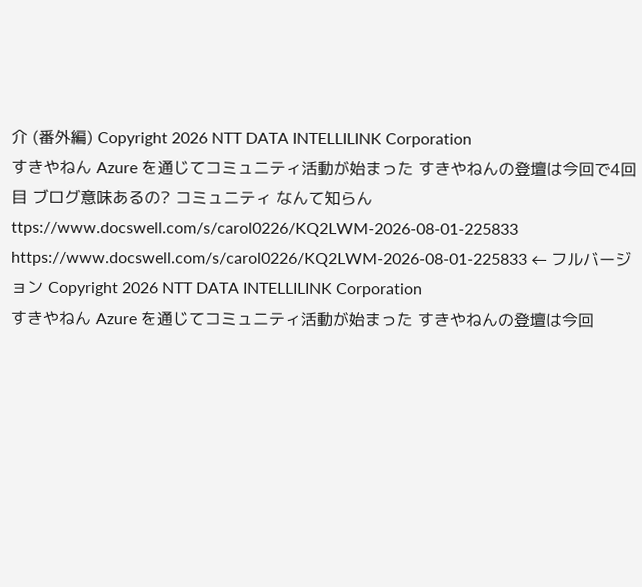介 (番外編) Copyright 2026 NTT DATA INTELLILINK Corporation
すきやねん Azure を通じてコミュニティ活動が始まった すきやねんの登壇は今回で4回目 ブログ意味あるの? コミュニティ なんて知らん ttps://www.docswell.com/s/carol0226/KQ2LWM-2026-08-01-225833 https://www.docswell.com/s/carol0226/KQ2LWM-2026-08-01-225833 ← フルバージョン Copyright 2026 NTT DATA INTELLILINK Corporation
すきやねん Azure を通じてコミュニティ活動が始まった すきやねんの登壇は今回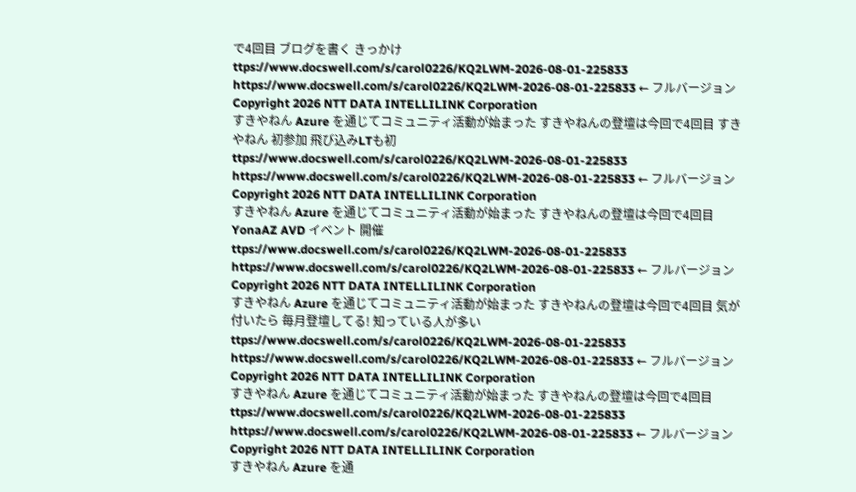で4回目 ブログを書く きっかけ ttps://www.docswell.com/s/carol0226/KQ2LWM-2026-08-01-225833 https://www.docswell.com/s/carol0226/KQ2LWM-2026-08-01-225833 ← フルバージョン Copyright 2026 NTT DATA INTELLILINK Corporation
すきやねん Azure を通じてコミュニティ活動が始まった すきやねんの登壇は今回で4回目 すきやねん 初参加 飛び込みLTも初 ttps://www.docswell.com/s/carol0226/KQ2LWM-2026-08-01-225833 https://www.docswell.com/s/carol0226/KQ2LWM-2026-08-01-225833 ← フルバージョン Copyright 2026 NTT DATA INTELLILINK Corporation
すきやねん Azure を通じてコミュニティ活動が始まった すきやねんの登壇は今回で4回目 YonaAZ AVD イベント 開催 ttps://www.docswell.com/s/carol0226/KQ2LWM-2026-08-01-225833 https://www.docswell.com/s/carol0226/KQ2LWM-2026-08-01-225833 ← フルバージョン Copyright 2026 NTT DATA INTELLILINK Corporation
すきやねん Azure を通じてコミュニティ活動が始まった すきやねんの登壇は今回で4回目 気が付いたら 毎月登壇してる! 知っている人が多い ttps://www.docswell.com/s/carol0226/KQ2LWM-2026-08-01-225833 https://www.docswell.com/s/carol0226/KQ2LWM-2026-08-01-225833 ← フルバージョン Copyright 2026 NTT DATA INTELLILINK Corporation
すきやねん Azure を通じてコミュニティ活動が始まった すきやねんの登壇は今回で4回目 ttps://www.docswell.com/s/carol0226/KQ2LWM-2026-08-01-225833 https://www.docswell.com/s/carol0226/KQ2LWM-2026-08-01-225833 ← フルバージョン Copyright 2026 NTT DATA INTELLILINK Corporation
すきやねん Azure を通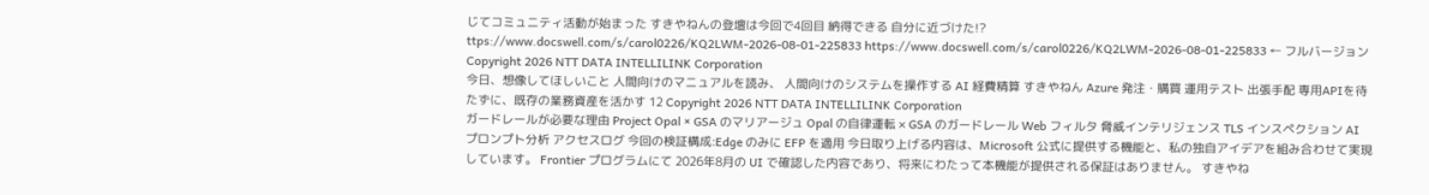じてコミュニティ活動が始まった すきやねんの登壇は今回で4回目 納得できる 自分に近づけた!? ttps://www.docswell.com/s/carol0226/KQ2LWM-2026-08-01-225833 https://www.docswell.com/s/carol0226/KQ2LWM-2026-08-01-225833 ← フルバージョン Copyright 2026 NTT DATA INTELLILINK Corporation
今日、想像してほしいこと 人間向けのマニュアルを読み、 人間向けのシステムを操作する AI 経費精算 すきやねん Azure 発注・購買 運用テスト 出張手配 専用APIを待たずに、既存の業務資産を活かす 12 Copyright 2026 NTT DATA INTELLILINK Corporation
ガードレールが必要な理由 Project Opal × GSA のマリアージュ Opal の自律運転 × GSA のガードレール Web フィルタ 脅威インテリジェンス TLS インスペクション AI プロンプト分析 アクセスログ 今回の検証構成:Edge のみに EFP を適用 今日取り上げる内容は、Microsoft 公式に提供する機能と、私の独自アイデアを組み合わせて実現しています。 Frontier プログラムにて 2026年8月の UI で確認した内容であり、将来にわたって本機能が提供される保証はありません。 すきやね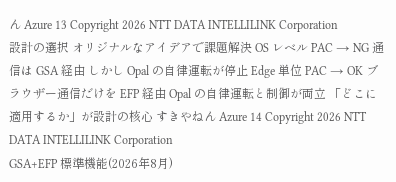ん Azure 13 Copyright 2026 NTT DATA INTELLILINK Corporation
設計の選択 オリジナルなアイデアで課題解決 OS レベル PAC → NG 通信は GSA 経由 しかし Opal の自律運転が停止 Edge 単位 PAC → OK ブラウザー通信だけを EFP 経由 Opal の自律運転と制御が両立 「どこに適用するか」が設計の核心 すきやねん Azure 14 Copyright 2026 NTT DATA INTELLILINK Corporation
GSA+EFP 標準機能(2026年8月)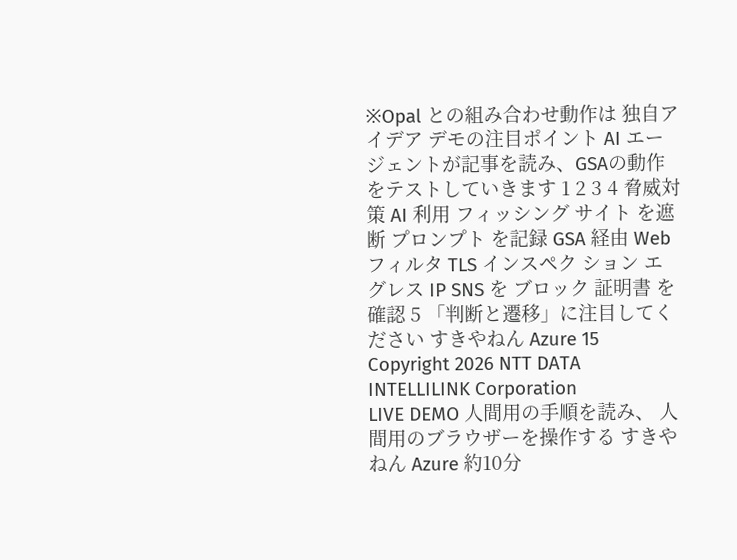※Opal との組み合わせ動作は 独自アイデア デモの注目ポイント AI エージェントが記事を読み、GSAの動作をテストしていきます 1 2 3 4 脅威対策 AI 利用 フィッシング サイト を遮断 プロンプト を記録 GSA 経由 Web フィルタ TLS インスペク ション エグレス IP SNS を ブロック 証明書 を確認 5 「判断と遷移」に注目してください すきやねん Azure 15 Copyright 2026 NTT DATA INTELLILINK Corporation
LIVE DEMO 人間用の手順を読み、 人間用のブラウザーを操作する すきやねん Azure 約10分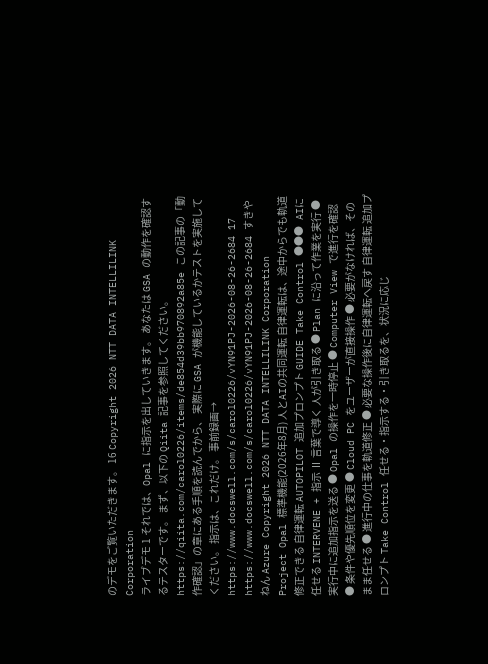のデモをご覧いただきます。 16 Copyright 2026 NTT DATA INTELLILINK Corporation
ライブデモ 1 それでは、Opal に指示を出していきます。 あなたは GSA の動作を確認するテスターです。 まず、以下の Qiita 記事を参照してください。 https://qiita.com/carol0226/items/de854d39bb970892a85e この記事の「動作確認」の章にある手順を読んでから、 実際に GSA が機能しているかテストを実施してください。 指示は、これだけ。 事前録画→ https://www.docswell.com/s/carol0226/vYN91PJ-2026-08-26-2684 17 https://www.docswell.com/s/carol0226/vYN91PJ-2026-08-26-2684 すきやねん Azure Copyright 2026 NTT DATA INTELLILINK Corporation
Project Opal 標準機能(2026年8月) 人とAIの共同運転 自律運転は、途中からでも軌道修正できる 自律運転 AUTOPILOT 追加プロンプト GUIDE Take Control ●●● AIに任せる INTERVENE + 指示 Ⅱ 言葉で導く 人が引き取る ● Plan に沿って作業を実行 ● 実行中に追加指示を送る ● Opal の操作を一時停止 ● Computer View で進行を確認 ● 条件や優先順位を変更 ● Cloud PC をユーザーが直接操作 ● 必要がなければ、そのまま任せる ● 進行中の仕事を軌道修正 ● 必要な操作後に自律運転へ戻す 自律運転 追加プロンプト Take Control 任せる・指示する・引き取るを、状況に応じ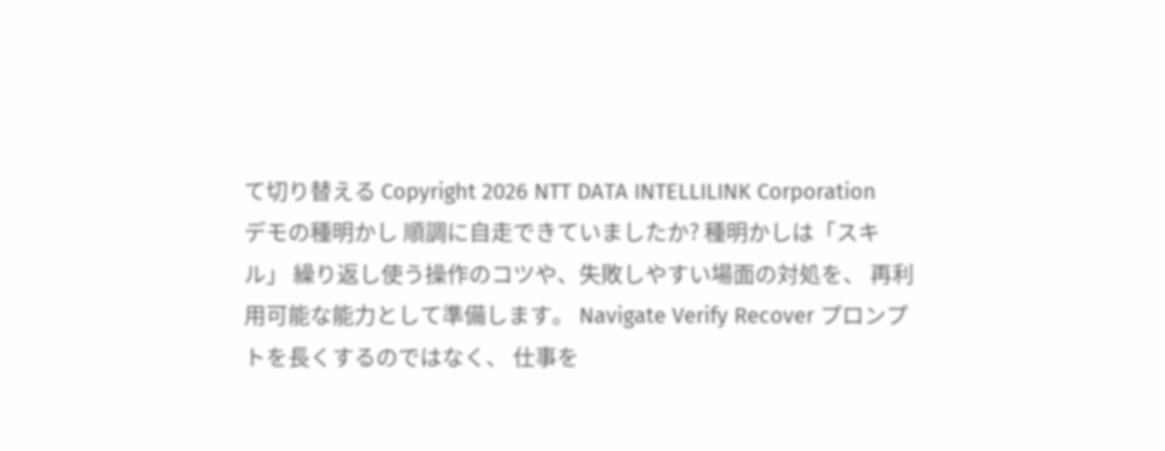て切り替える Copyright 2026 NTT DATA INTELLILINK Corporation
デモの種明かし 順調に自走できていましたか? 種明かしは「スキル」 繰り返し使う操作のコツや、失敗しやすい場面の対処を、 再利用可能な能力として準備します。 Navigate Verify Recover プロンプトを長くするのではなく、 仕事を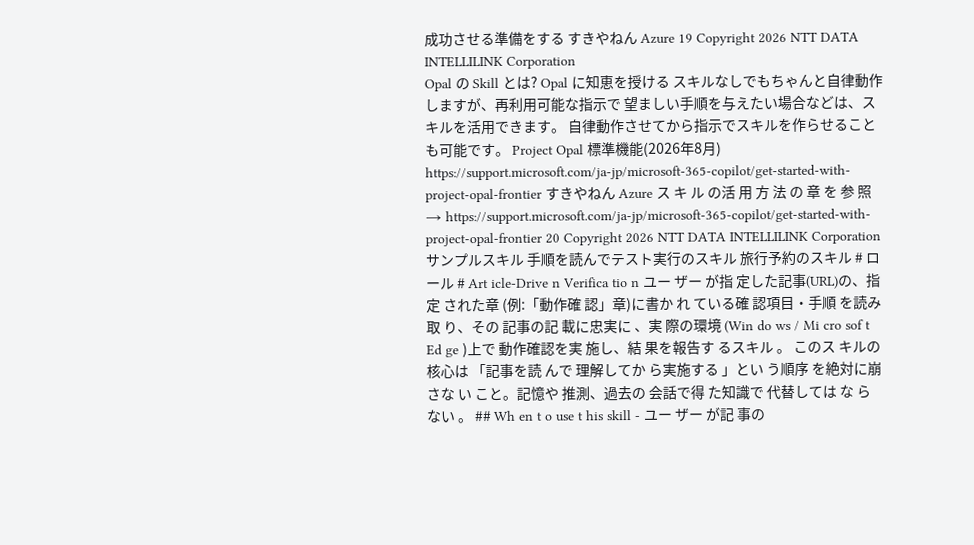成功させる準備をする すきやねん Azure 19 Copyright 2026 NTT DATA INTELLILINK Corporation
Opal の Skill とは? Opal に知恵を授ける スキルなしでもちゃんと自律動作しますが、再利用可能な指示で 望ましい手順を与えたい場合などは、スキルを活用できます。 自律動作させてから指示でスキルを作らせることも可能です。 Project Opal 標準機能(2026年8月) https://support.microsoft.com/ja-jp/microsoft-365-copilot/get-started-with-project-opal-frontier すきやねん Azure ス キ ル の活 用 方 法 の 章 を 参 照 → https://support.microsoft.com/ja-jp/microsoft-365-copilot/get-started-with-project-opal-frontier 20 Copyright 2026 NTT DATA INTELLILINK Corporation
サンプルスキル 手順を読んでテスト実行のスキル 旅行予約のスキル # ロール # Art icle-Drive n Verifica tio n ユー ザー が指 定した記事(URL)の、指定 された章 (例:「動作確 認」章)に書か れ ている確 認項目・手順 を読み取 り、その 記事の記 載に忠実に 、実 際の環境 (Win do ws / Mi cro sof t Ed ge )上で 動作確認を実 施し、結 果を報告す るスキル 。 このス キルの 核心は 「記事を読 んで 理解してか ら実施する 」とい う順序 を絶対に崩 さな い こと。記憶や 推測、過去の 会話で得 た知識で 代替しては な らない 。 ## Wh en t o use t his skill - ユー ザー が記 事の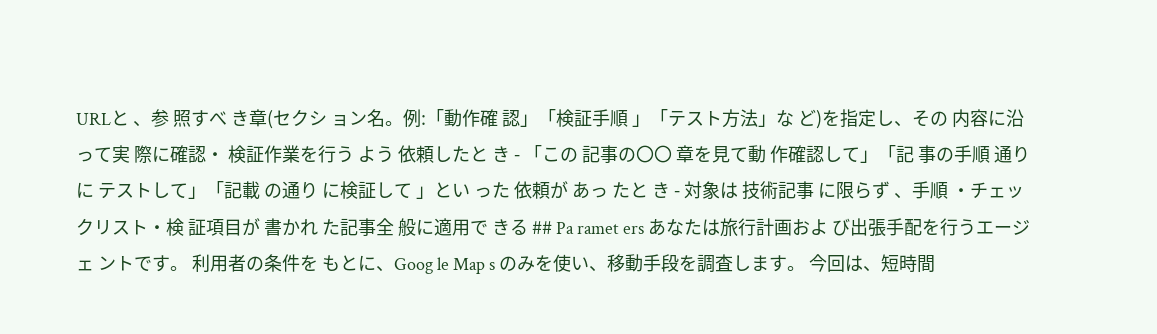URLと 、参 照すべ き章(セクシ ョン名。例:「動作確 認」「検証手順 」「テスト方法」な ど)を指定し、その 内容に沿 って実 際に確認・ 検証作業を行う よう 依頼したと き - 「この 記事の〇〇 章を見て動 作確認して」「記 事の手順 通りに テストして」「記載 の通り に検証して 」とい った 依頼が あっ たと き - 対象は 技術記事 に限らず 、手順 ・チェッ クリスト・検 証項目が 書かれ た記事全 般に適用で きる ## Pa ramet ers あなたは旅行計画およ び出張手配を行うエージェ ントです。 利用者の条件を もとに、Goog le Map s のみを使い、移動手段を調査します。 今回は、短時間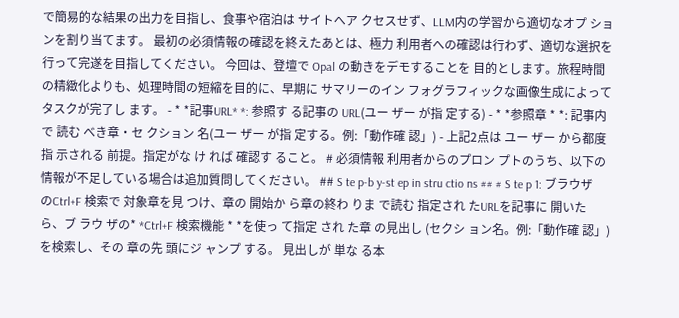で簡易的な結果の出力を目指し、食事や宿泊は サイトへア クセスせず、LLM内の学習から適切なオプ ションを割り当てます。 最初の必須情報の確認を終えたあとは、極力 利用者への確認は行わず、適切な選択を行って完遂を目指してください。 今回は、登壇で Opal の動きをデモすることを 目的とします。旅程時間の精緻化よりも、処理時間の短縮を目的に、早期に サマリーのイン フォグラフィックな画像生成によってタスクが完了し ます。 - * *記事URL* *: 参照す る記事の URL(ユー ザー が指 定する) - * *参照章 * *: 記事内で 読む べき章・セ クション 名(ユー ザー が指 定する。例:「動作確 認」) - 上記2点は ユー ザー から都度指 示される 前提。指定がな け れば 確認す ること。 # 必須情報 利用者からのプロン プトのうち、以下の情報が不足している場合は追加質問してください。 ## S te p-b y-st ep in stru ctio ns ## # S te p 1: ブラウザ のCtrl+F 検索で 対象章を見 つけ、章の 開始か ら章の終わ りま で読む 指定され たURLを記事に 開いた ら、ブ ラウ ザの* *Ctrl+F 検索機能 * *を使っ て指定 され た章 の見出し (セクシ ョン名。例:「動作確 認」)を検索し、その 章の先 頭にジ ャンプ する。 見出しが 単な る本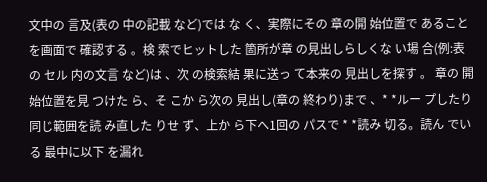文中の 言及(表の 中の記載 など)では な く、実際にその 章の開 始位置で あること を画面で 確認する 。検 索でヒットした 箇所が章 の見出しらしくな い場 合(例:表の セル 内の文言 など)は 、次 の検索結 果に送っ て本来の 見出しを探す 。 章の 開始位置を見 つけた ら、そ こか ら次の 見出し(章の 終わり)まで 、* *ルー プしたり 同じ範囲を読 み直した りせ ず、上か ら下へ1回の パスで * *読み 切る。読ん でいる 最中に以下 を漏れ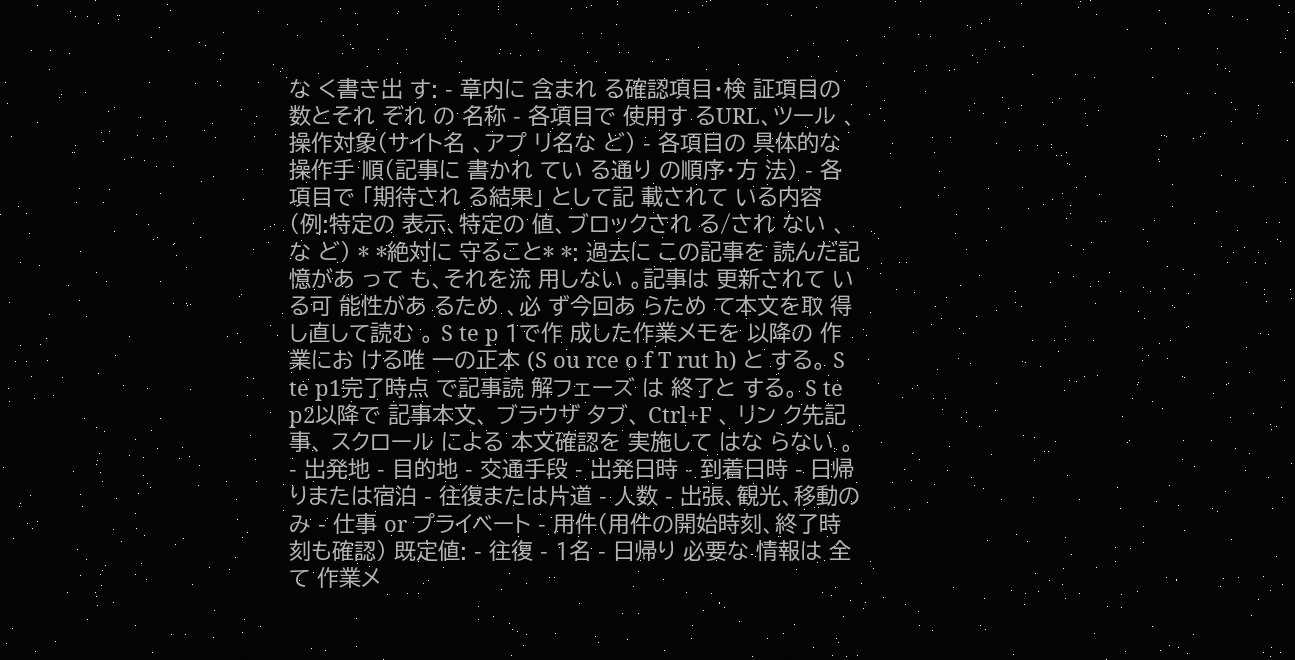な く書き出 す: - 章内に 含まれ る確認項目・検 証項目の 数とそれ ぞれ の 名称 - 各項目で 使用す るURL、ツール 、操作対象(サイト名 、アプ リ名な ど) - 各項目の 具体的な 操作手 順(記事に 書かれ てい る通り の順序・方 法) - 各項目で 「期待され る結果」 として記 載されて いる内容 (例:特定の 表示、特定の 値、ブロックされ る/され ない 、な ど) * *絶対に 守ること* *: 過去に この記事を 読んだ記 憶があ って も、それを流 用しない 。記事は 更新されて いる可 能性があ るため 、必 ず今回あ らため て本文を取 得し直して読む 。 S te p 1で作 成した作業メモを 以降の 作業にお ける唯 一の正本 (S ou rce o f T rut h) と する。 S te p1完了時点 で記事読 解フェーズ は 終了と する。 S te p2以降で 記事本文、 ブラウザ タブ、 Ctrl+F 、 リン ク先記事、 スクロール による 本文確認を 実施して はな らない 。 - 出発地 - 目的地 - 交通手段 - 出発日時 - 到着日時 - 日帰りまたは宿泊 - 往復または片道 - 人数 - 出張、観光、移動のみ - 仕事 or プライベート - 用件(用件の開始時刻、終了時刻も確認) 既定値: - 往復 - 1名 - 日帰り 必要な 情報は 全て 作業メ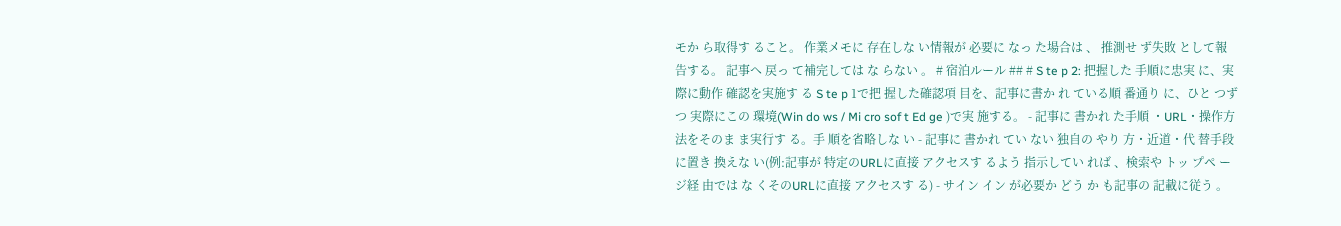モか ら取得す ること。 作業メモに 存在しな い情報が 必要に なっ た場合は 、 推測せ ず失敗 として報 告する。 記事へ 戻っ て補完しては な らない 。 # 宿泊ルール ## # S te p 2: 把握した 手順に忠実 に、実際に動作 確認を実施す る S te p 1で把 握した確認項 目を、記事に書か れ ている順 番通り に、ひと つずつ 実際にこの 環境(Win do ws / Mi cro sof t Ed ge )で実 施する。 - 記事に 書かれ た手順 ・URL・操作方 法をそのま ま実行す る。手 順を省略しな い - 記事に 書かれ てい ない 独自の やり 方・近道・代 替手段に置き 換えな い(例:記事が 特定のURLに直接 アクセスす るよう 指示してい れば 、検索や トッ プペ ージ経 由では な くそのURLに直接 アクセスす る) - サイン イン が必要か どう か も記事の 記載に従う 。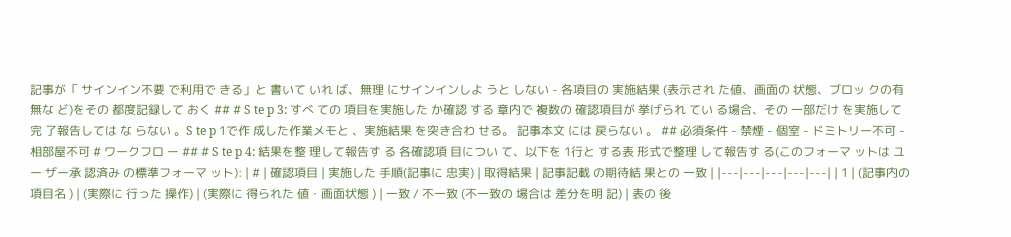記事が「 サインイン不要 で利用で きる」と 書いて いれ ば、無理 にサインインしよ うと しない - 各項目の 実施結果 (表示され た値、画面の 状態、ブロッ クの有無な ど)をその 都度記録して おく ## # S te p 3: すべ ての 項目を実施した か確認 する 章内で 複数の 確認項目が 挙げられ てい る場合、その 一部だけ を実施して完 了報告しては な らない 。S te p 1で作 成した作業メモと 、実施結果 を突き合わ せる。 記事本文 には 戻らない 。 ## 必須条件 - 禁煙 - 個室 - ドミトリー不可 - 相部屋不可 # ワークフロ ー ## # S te p 4: 結果を整 理して報告す る 各確認項 目につい て、以下を 1行と する表 形式で整理 して報告す る(このフォーマ ットは ユー ザー承 認済み の標準フォーマ ット): | # | 確認項目 | 実施した 手順(記事に 忠実) | 取得結果 | 記事記載 の期待結 果との 一致 | |---|---|---|---|---| | 1 | (記事内の 項目名 ) | (実際に 行った 操作) | (実際に 得られた 値・画面状態 ) | 一致 / 不一致 (不一致の 場合は 差分を明 記) | 表の 後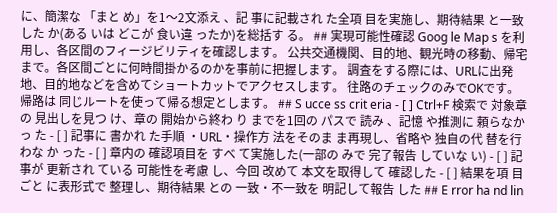に、簡潔な 「まと め」を1〜2文添え 、記 事に記載され た全項 目を実施し、期待結果 と一致 した か(ある いは どこが 食い違 ったか)を総括す る。 ## 実現可能性確認 Goog le Map s を利用し、各区間のフィージビリティを確認します。 公共交通機関、目的地、観光時の移動、帰宅まで。各区間ごとに何時間掛かるのかを事前に把握します。 調査をする際には、URLに出発地、目的地などを含めてショートカットでアクセスします。 往路のチェックのみでOKです。帰路は 同じルートを使って帰る想定とします。 ## S ucce ss crit eria - [ ] Ctrl+F 検索で 対象章の 見出しを見つ け、章の 開始から終わ り までを1回の パスで 読み 、記憶 や推測に 頼らなか っ た - [ ] 記事に 書かれ た手順 ・URL・操作方 法をそのま ま再現し、省略や 独自の代 替を行わな か った - [ ] 章内の 確認項目を すべ て実施した(一部の みで 完了報告 していな い) - [ ] 記事が 更新され ている 可能性を考慮 し、今回 改めて 本文を取得して 確認した - [ ] 結果を項 目ごと に表形式で 整理し、期待結果 との 一致・不一致を 明記して報告 した ## E rror ha nd lin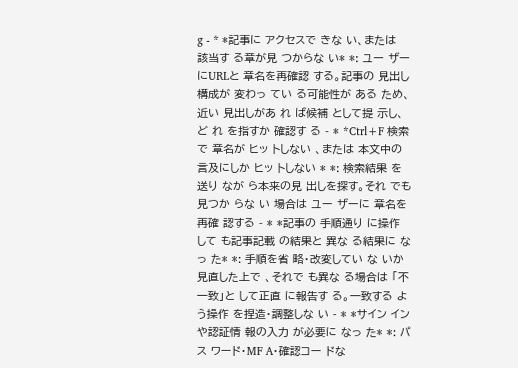g - * *記事に アクセスで きな い、または 該当す る章が見 つからな い* *: ユー ザー にURLと 章名を再確認 する。記事の 見出し構成が 変わっ てい る可能性が ある ため、近い 見出しがあ れ ば候補 として提 示し、ど れ を指すか 確認す る - * *Ctrl+F 検索で 章名が ヒッ トしない 、または 本文中の 言及にしか ヒッ トしない * *: 検索結果 を送り なが ら本来の見 出しを探す。それ でも 見つか らな い 場合は ユー ザーに 章名を再確 認する - * *記事の 手順通り に操作 して も記事記載 の結果と 異な る結果に なっ た* *: 手順を省 略・改変してい な いか 見直した上で 、それで も異な る場合は 「不一致」と して正直 に報告す る。一致する よう操作 を捏造・調整しな い - * *サイン イン や認証情 報の入力 が必要に なっ た* *: パス ワード・MF A・確認コー ドな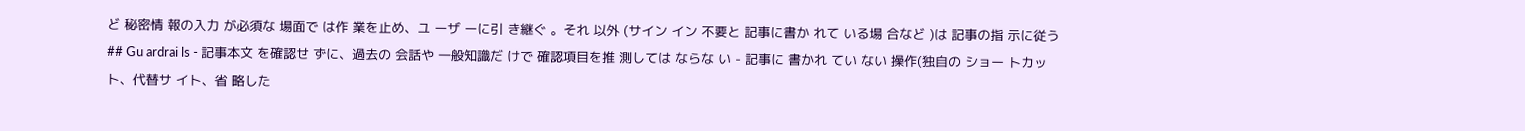ど 秘密情 報の入力 が必須な 場面で は作 業を止め、ユ ーザ ーに引 き継ぐ 。それ 以外 (サイン イン 不要と 記事に書か れて いる場 合など )は 記事の指 示に従う ## Gu ardrai ls - 記事本文 を確認せ ずに、過去の 会話や 一般知識だ けで 確認項目を推 測しては ならな い - 記事に 書かれ てい ない 操作(独自の ショー トカット、代替サ イト、省 略した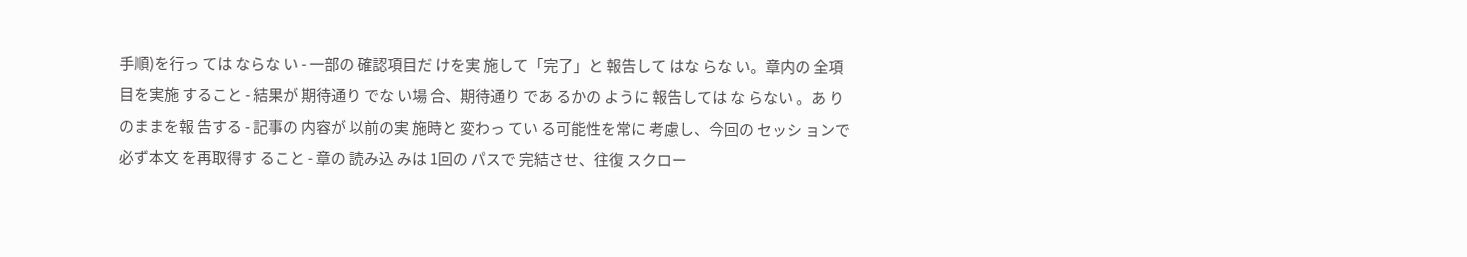手順)を行っ ては ならな い - 一部の 確認項目だ けを実 施して「完了」と 報告して はな らな い。章内の 全項目を実施 すること - 結果が 期待通り でな い場 合、期待通り であ るかの ように 報告しては な らない 。あ り のままを報 告する - 記事の 内容が 以前の実 施時と 変わっ てい る可能性を常に 考慮し、今回の セッシ ョンで 必ず本文 を再取得す ること - 章の 読み込 みは 1回の パスで 完結させ、往復 スクロー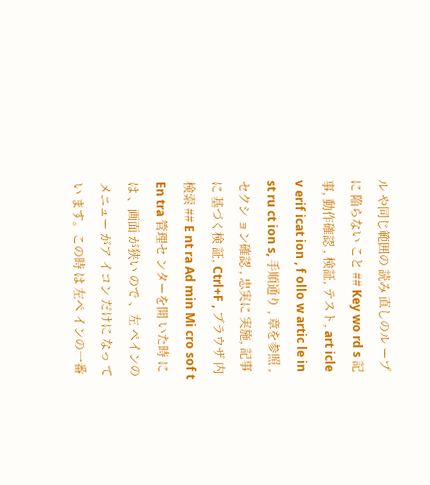ル や同じ範囲の 読み 直しのル ープに 陥らない こと ## Key wo rd s 記事, 動作確認 , 検証, テスト, art icle v erif icat ion , f ollo w artic le in st ru ct ion s, 手順通り , 章を参照 , セクシ ョン確認 , 忠実に 実施, 記事に 基づく検 証, Ctrl+F , ブラウザ 内検索 ## E nt ra Ad min Mi cro sof t En tra 管理セ ンターを開 いた時 には 、画面 が狭い ので 、左 ペインの メニュー がア イコン だけに なっ てい ます。この時 は 左ペ インの一番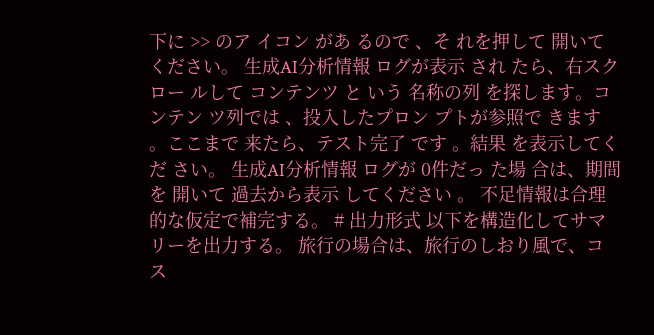下に >> のア イコン があ るので 、そ れを押して 開いて ください。 生成AI分析情報 ログが表示 され たら、右スクロー ルして コンテンツ と いう 名称の列 を探します。コンテン ツ列では 、投入したプロン プトが参照で きます 。ここまで 来たら、テスト完了 です 。結果 を表示してくだ さい。 生成AI分析情報 ログが 0件だっ た場 合は、期間を 開いて 過去から表示 してください 。 不足情報は合理的な仮定で補完する。 # 出力形式 以下を構造化してサマリーを出力する。 旅行の場合は、旅行のしおり風で、コス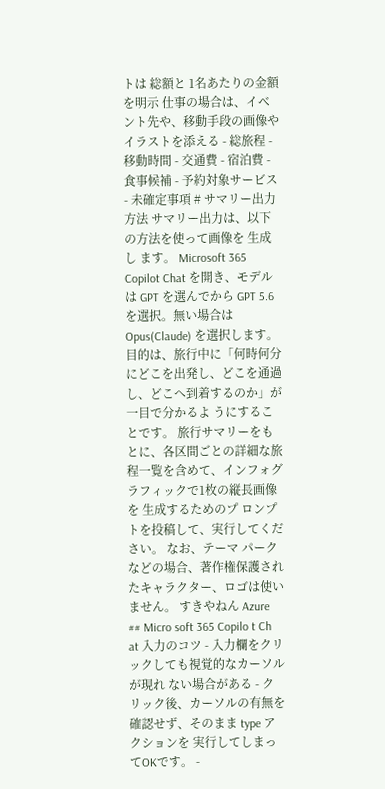トは 総額と 1名あたりの金額を明示 仕事の場合は、イベント先や、移動手段の画像やイラストを添える - 総旅程 - 移動時間 - 交通費 - 宿泊費 - 食事候補 - 予約対象サービス - 未確定事項 # サマリー出力方法 サマリー出力は、以下の方法を使って画像を 生成し ます。 Microsoft 365 Copilot Chat を開き、モデルは GPT を選んでから GPT 5.6 を選択。無い場合は Opus(Claude) を選択します。 目的は、旅行中に「何時何分にどこを出発し、どこを通過し、どこへ到着するのか」が一目で分かるよ うにすることです。 旅行サマリーをもとに、各区間ごとの詳細な旅程一覧を含めて、インフォグラフィックで1枚の縦長画像を 生成するためのプ ロンプトを投稿して、実行してください。 なお、テーマ パークなどの場合、著作権保護されたキャラクター、ロゴは使いません。 すきやねん Azure ## Micro soft 365 Copilo t Ch at 入力のコツ - 入力欄をクリックしても視覚的なカーソルが現れ ない場合がある - クリック後、カーソルの有無を確認せず、そのまま type アクションを 実行してしまってOKです。 -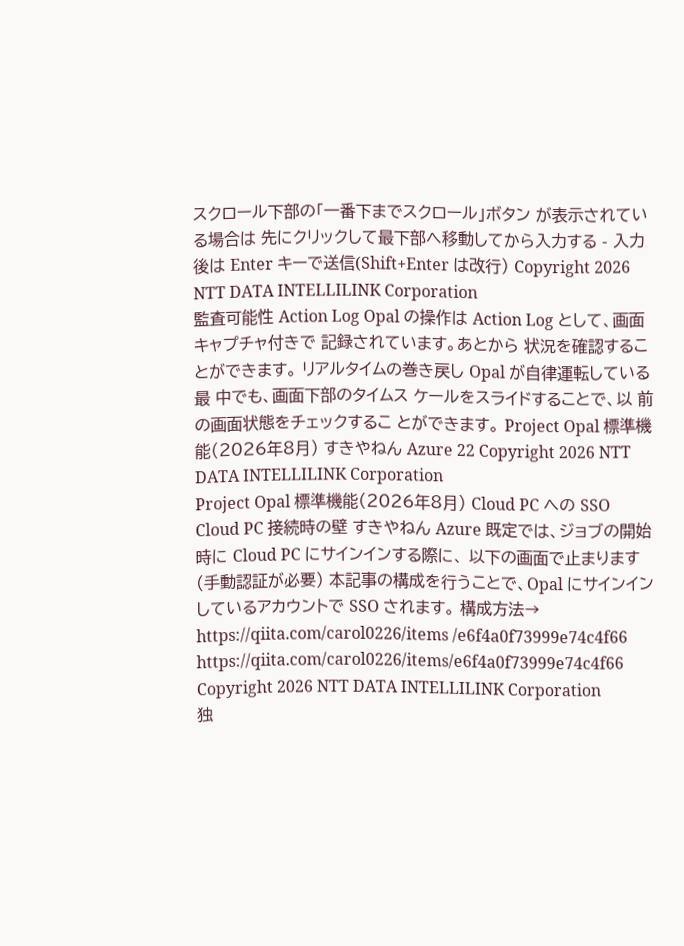スクロール下部の「一番下までスクロール」ボタン が表示されている場合は 先にクリックして最下部へ移動してから入力する - 入力後は Enter キーで送信(Shift+Enter は改行) Copyright 2026 NTT DATA INTELLILINK Corporation
監査可能性 Action Log Opal の操作は Action Log として、画面キャプチャ付きで 記録されています。あとから 状況を確認することができます。 リアルタイムの巻き戻し Opal が自律運転している最 中でも、画面下部のタイムス ケールをスライドすることで、以 前の画面状態をチェックするこ とができます。 Project Opal 標準機能(2026年8月) すきやねん Azure 22 Copyright 2026 NTT DATA INTELLILINK Corporation
Project Opal 標準機能(2026年8月) Cloud PC への SSO Cloud PC 接続時の壁 すきやねん Azure 既定では、ジョブの開始時に Cloud PC にサインインする際に、 以下の画面で止まります(手動認証が必要) 本記事の構成を行うことで、Opal にサインインしているアカウントで SSO されます。 構成方法→ https://qiita.com/carol0226/items /e6f4a0f73999e74c4f66 https://qiita.com/carol0226/items/e6f4a0f73999e74c4f66 Copyright 2026 NTT DATA INTELLILINK Corporation
独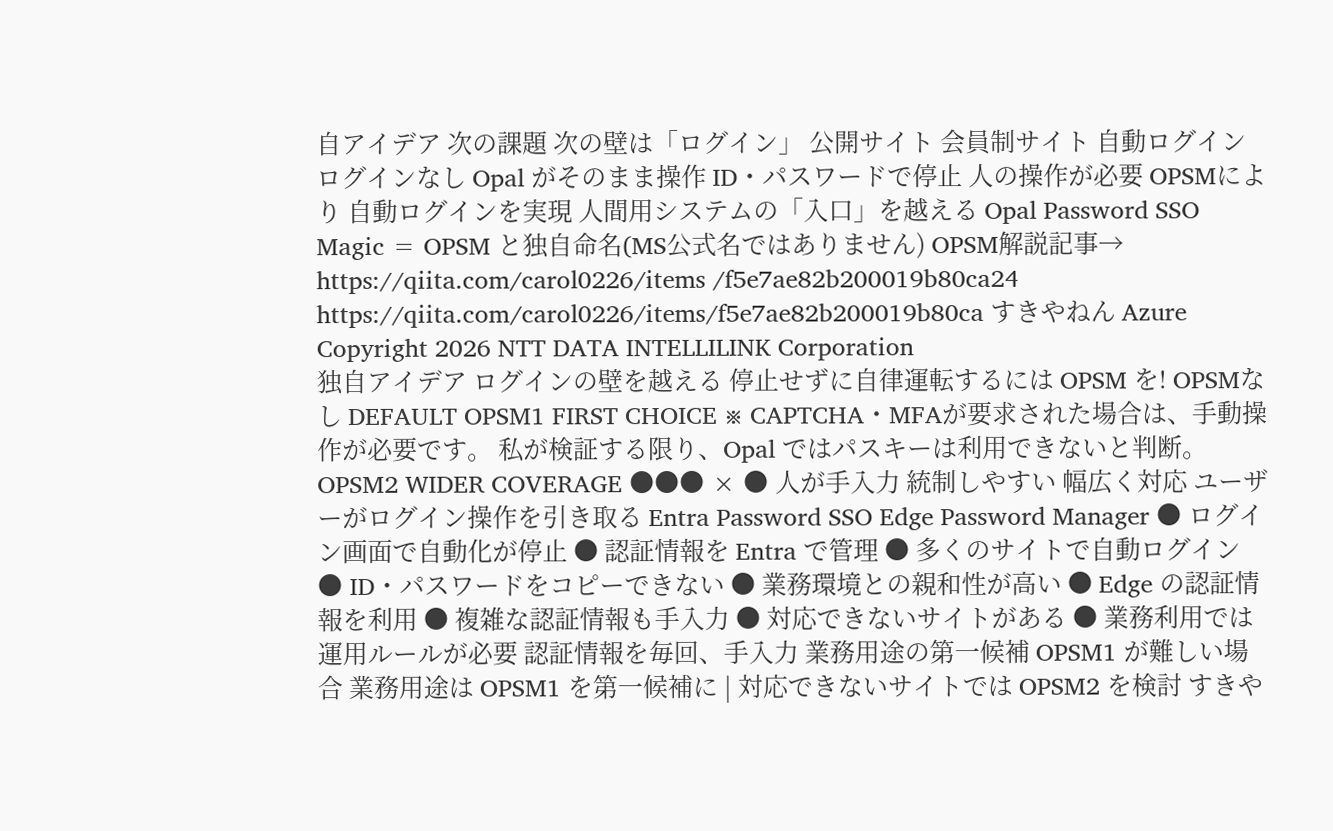自アイデア 次の課題 次の壁は「ログイン」 公開サイト 会員制サイト 自動ログイン ログインなし Opal がそのまま操作 ID・パスワードで停止 人の操作が必要 OPSMにより 自動ログインを実現 人間用システムの「入口」を越える Opal Password SSO Magic = OPSM と独自命名(MS公式名ではありません) OPSM解説記事→ https://qiita.com/carol0226/items /f5e7ae82b200019b80ca24 https://qiita.com/carol0226/items/f5e7ae82b200019b80ca すきやねん Azure Copyright 2026 NTT DATA INTELLILINK Corporation
独自アイデア ログインの壁を越える 停止せずに自律運転するには OPSM を! OPSMなし DEFAULT OPSM1 FIRST CHOICE ※ CAPTCHA・MFAが要求された場合は、手動操作が必要です。 私が検証する限り、Opal ではパスキーは利用できないと判断。 OPSM2 WIDER COVERAGE ●●● × ● 人が手入力 統制しやすい 幅広く対応 ユーザーがログイン操作を引き取る Entra Password SSO Edge Password Manager ● ログイン画面で自動化が停止 ● 認証情報を Entra で管理 ● 多くのサイトで自動ログイン ● ID・パスワードをコピーできない ● 業務環境との親和性が高い ● Edge の認証情報を利用 ● 複雑な認証情報も手入力 ● 対応できないサイトがある ● 業務利用では運用ルールが必要 認証情報を毎回、手入力 業務用途の第一候補 OPSM1 が難しい場合 業務用途は OPSM1 を第一候補に | 対応できないサイトでは OPSM2 を検討 すきや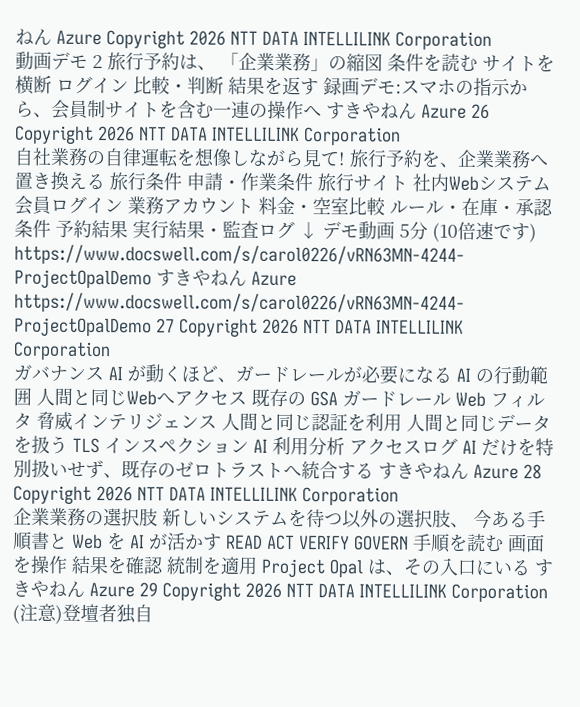ねん Azure Copyright 2026 NTT DATA INTELLILINK Corporation
動画デモ 2 旅行予約は、 「企業業務」の縮図 条件を読む サイトを横断 ログイン 比較・判断 結果を返す 録画デモ:スマホの指示から、会員制サイトを含む一連の操作へ すきやねん Azure 26 Copyright 2026 NTT DATA INTELLILINK Corporation
自社業務の自律運転を想像しながら見て! 旅行予約を、企業業務へ置き換える 旅行条件 申請・作業条件 旅行サイト 社内Webシステム 会員ログイン 業務アカウント 料金・空室比較 ルール・在庫・承認条件 予約結果 実行結果・監査ログ ↓ デモ動画 5分 (10倍速です) https://www.docswell.com/s/carol0226/vRN63MN-4244-ProjectOpalDemo すきやねん Azure https://www.docswell.com/s/carol0226/vRN63MN-4244-ProjectOpalDemo 27 Copyright 2026 NTT DATA INTELLILINK Corporation
ガバナンス AI が動くほど、ガードレールが必要になる AI の行動範囲 人間と同じWebへアクセス 既存の GSA ガードレール Web フィルタ 脅威インテリジェンス 人間と同じ認証を利用 人間と同じデータを扱う TLS インスペクション AI 利用分析 アクセスログ AI だけを特別扱いせず、既存のゼロトラストへ統合する すきやねん Azure 28 Copyright 2026 NTT DATA INTELLILINK Corporation
企業業務の選択肢 新しいシステムを待つ以外の選択肢、 今ある手順書と Web を AI が活かす READ ACT VERIFY GOVERN 手順を読む 画面を操作 結果を確認 統制を適用 Project Opal は、その入口にいる すきやねん Azure 29 Copyright 2026 NTT DATA INTELLILINK Corporation
(注意)登壇者独自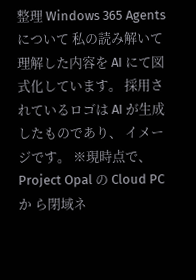整理 Windows 365 Agents について 私の読み解いて理解した内容を AI にて図式化しています。 採用されているロゴは AI が生成したものであり、 イメージです。 ※現時点で、Project Opal の Cloud PC か ら閉域ネ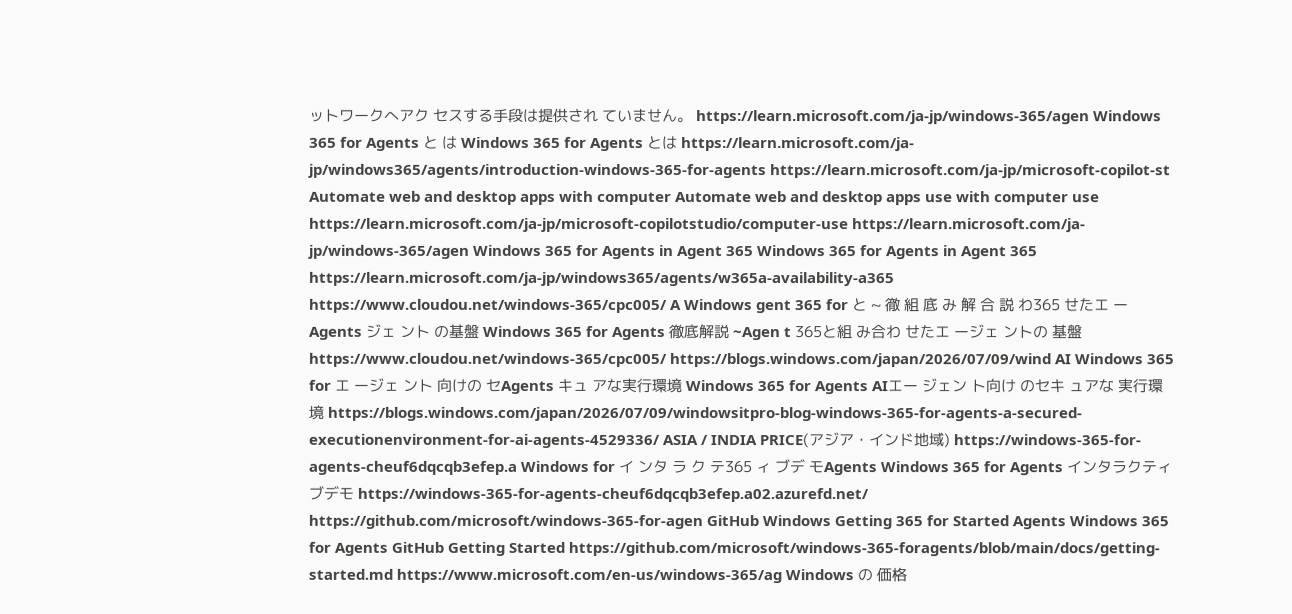ットワークへアク セスする手段は提供され ていません。 https://learn.microsoft.com/ja-jp/windows-365/agen Windows 365 for Agents と は Windows 365 for Agents とは https://learn.microsoft.com/ja-jp/windows365/agents/introduction-windows-365-for-agents https://learn.microsoft.com/ja-jp/microsoft-copilot-st Automate web and desktop apps with computer Automate web and desktop apps use with computer use https://learn.microsoft.com/ja-jp/microsoft-copilotstudio/computer-use https://learn.microsoft.com/ja-jp/windows-365/agen Windows 365 for Agents in Agent 365 Windows 365 for Agents in Agent 365 https://learn.microsoft.com/ja-jp/windows365/agents/w365a-availability-a365 https://www.cloudou.net/windows-365/cpc005/ A Windows gent 365 for と ~ 徹 組 底 み 解 合 説 わ365 せたエ ーAgents ジェ ント の基盤 Windows 365 for Agents 徹底解説 ~Agen t 365と組 み合わ せたエ ージェ ントの 基盤 https://www.cloudou.net/windows-365/cpc005/ https://blogs.windows.com/japan/2026/07/09/wind AI Windows 365 for エ ージェ ント 向けの セAgents キュ アな実行環境 Windows 365 for Agents AIエー ジェン ト向け のセキ ュアな 実行環 境 https://blogs.windows.com/japan/2026/07/09/windowsitpro-blog-windows-365-for-agents-a-secured-executionenvironment-for-ai-agents-4529336/ ASIA / INDIA PRICE(アジア・インド地域) https://windows-365-for-agents-cheuf6dqcqb3efep.a Windows for イ ンタ ラ ク テ365 ィ ブデ モAgents Windows 365 for Agents インタラクティブデモ https://windows-365-for-agents-cheuf6dqcqb3efep.a02.azurefd.net/ https://github.com/microsoft/windows-365-for-agen GitHub Windows Getting 365 for Started Agents Windows 365 for Agents GitHub Getting Started https://github.com/microsoft/windows-365-foragents/blob/main/docs/getting-started.md https://www.microsoft.com/en-us/windows-365/ag Windows の 価格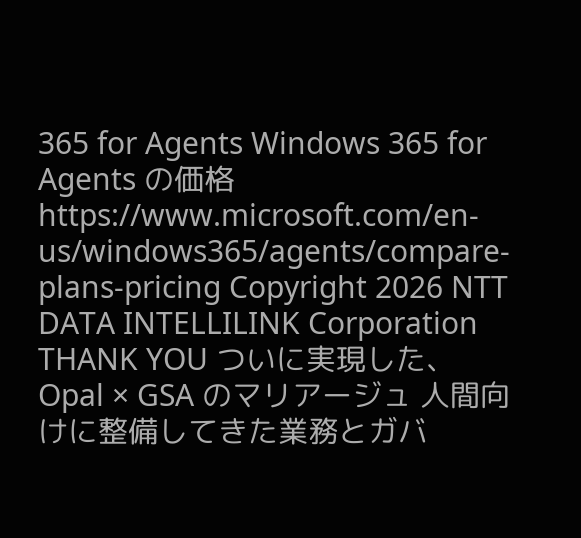365 for Agents Windows 365 for Agents の価格 https://www.microsoft.com/en-us/windows365/agents/compare-plans-pricing Copyright 2026 NTT DATA INTELLILINK Corporation
THANK YOU ついに実現した、Opal × GSA のマリアージュ 人間向けに整備してきた業務とガバ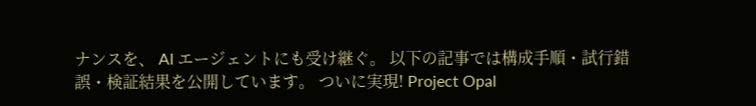ナンスを、 AI エージェントにも受け継ぐ。 以下の記事では構成手順・試行錯誤・検証結果を公開しています。 ついに実現! Project Opal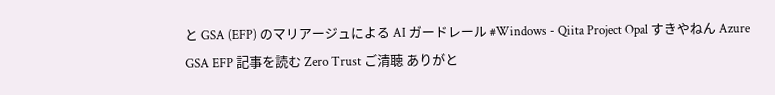と GSA (EFP) のマリアージュによる AI ガードレール #Windows - Qiita Project Opal すきやねん Azure GSA EFP 記事を読む Zero Trust ご清聴 ありがと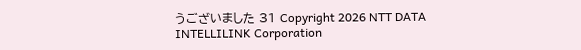うございました 31 Copyright 2026 NTT DATA INTELLILINK Corporation